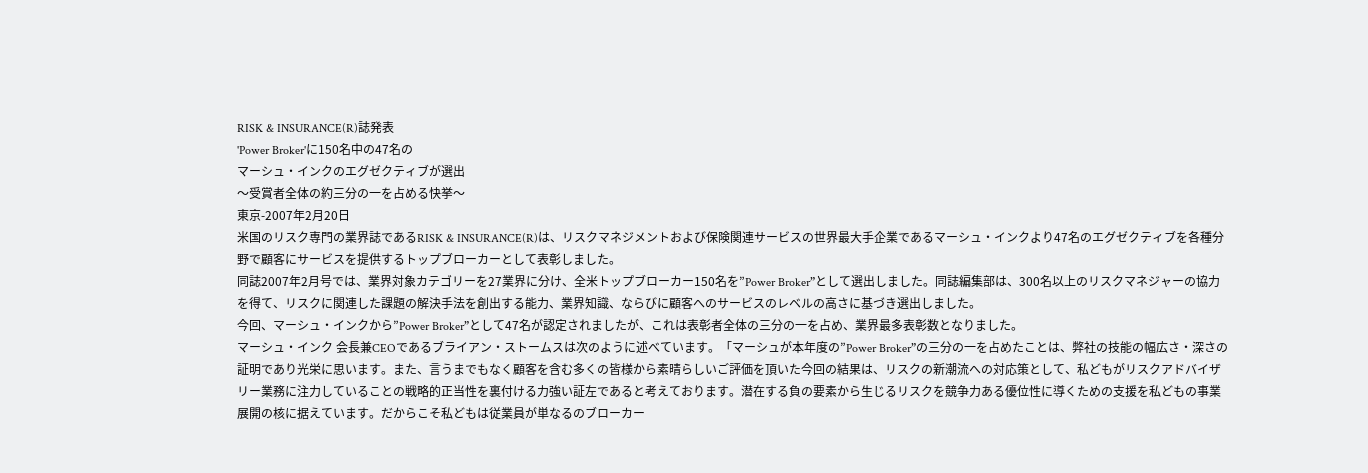RISK & INSURANCE(R)誌発表
'Power Broker'に150名中の47名の
マーシュ・インクのエグゼクティブが選出
〜受賞者全体の約三分の一を占める快挙〜
東京-2007年2月20日
米国のリスク専門の業界誌であるRISK & INSURANCE(R)は、リスクマネジメントおよび保険関連サービスの世界最大手企業であるマーシュ・インクより47名のエグゼクティブを各種分野で顧客にサービスを提供するトップブローカーとして表彰しました。
同誌2007年2月号では、業界対象カテゴリーを27業界に分け、全米トップブローカー150名を”Power Broker”として選出しました。同誌編集部は、300名以上のリスクマネジャーの協力を得て、リスクに関連した課題の解決手法を創出する能力、業界知識、ならびに顧客へのサービスのレベルの高さに基づき選出しました。
今回、マーシュ・インクから”Power Broker”として47名が認定されましたが、これは表彰者全体の三分の一を占め、業界最多表彰数となりました。
マーシュ・インク 会長兼CEOであるブライアン・ストームスは次のように述べています。「マーシュが本年度の”Power Broker”の三分の一を占めたことは、弊社の技能の幅広さ・深さの証明であり光栄に思います。また、言うまでもなく顧客を含む多くの皆様から素晴らしいご評価を頂いた今回の結果は、リスクの新潮流への対応策として、私どもがリスクアドバイザリー業務に注力していることの戦略的正当性を裏付ける力強い証左であると考えております。潜在する負の要素から生じるリスクを競争力ある優位性に導くための支援を私どもの事業展開の核に据えています。だからこそ私どもは従業員が単なるのブローカー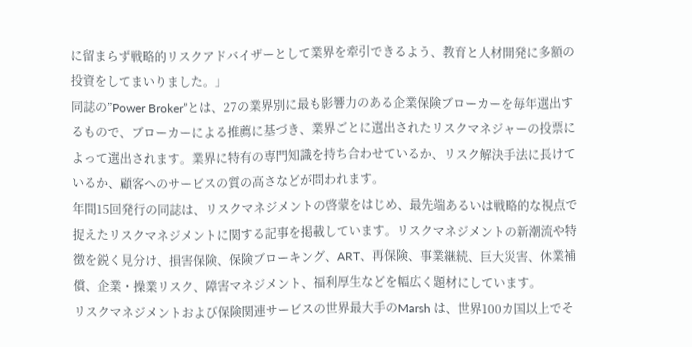に留まらず戦略的リスクアドバイザーとして業界を牽引できるよう、教育と人材開発に多額の投資をしてまいりました。」
同誌の”Power Broker”とは、27の業界別に最も影響力のある企業保険ブローカーを毎年選出するもので、ブローカーによる推薦に基づき、業界ごとに選出されたリスクマネジャーの投票によって選出されます。業界に特有の専門知識を持ち合わせているか、リスク解決手法に長けているか、顧客へのサービスの質の高さなどが問われます。
年間15回発行の同誌は、リスクマネジメントの啓蒙をはじめ、最先端あるいは戦略的な視点で捉えたリスクマネジメントに関する記事を掲載しています。リスクマネジメントの新潮流や特徴を鋭く見分け、損害保険、保険ブローキング、ART、再保険、事業継続、巨大災害、休業補償、企業・操業リスク、障害マネジメント、福利厚生などを幅広く題材にしています。
リスクマネジメントおよび保険関連サービスの世界最大手のMarsh は、世界100カ国以上でそ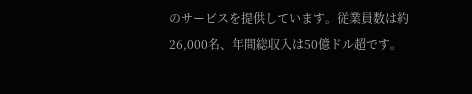のサービスを提供しています。従業員数は約26,000名、年間総収入は50億ドル超です。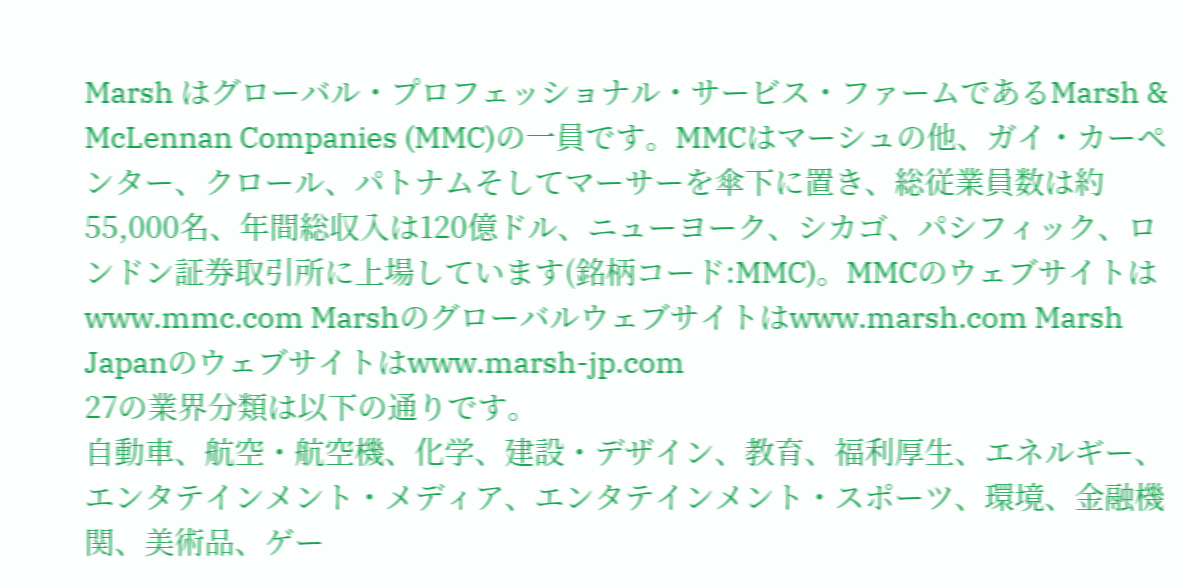Marsh はグローバル・プロフェッショナル・サービス・ファームであるMarsh & McLennan Companies (MMC)の一員です。MMCはマーシュの他、ガイ・カーペンター、クロール、パトナムそしてマーサーを傘下に置き、総従業員数は約55,000名、年間総収入は120億ドル、ニューヨーク、シカゴ、パシフィック、ロンドン証券取引所に上場しています(銘柄コード:MMC)。MMCのウェブサイトはwww.mmc.com Marshのグローバルウェブサイトはwww.marsh.com Marsh Japanのウェブサイトはwww.marsh-jp.com
27の業界分類は以下の通りです。
自動車、航空・航空機、化学、建設・デザイン、教育、福利厚生、エネルギー、エンタテインメント・メディア、エンタテインメント・スポーツ、環境、金融機関、美術品、ゲー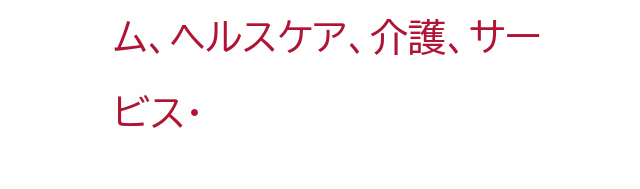ム、ヘルスケア、介護、サービス・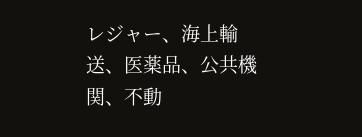レジャー、海上輸送、医薬品、公共機関、不動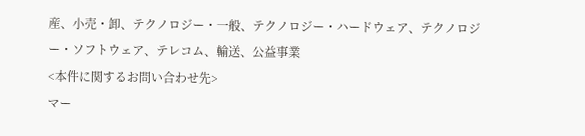産、小売・卸、テクノロジー・一般、テクノロジー・ハードウェア、テクノロジー・ソフトウェア、テレコム、輸送、公益事業
<本件に関するお問い合わせ先>
マー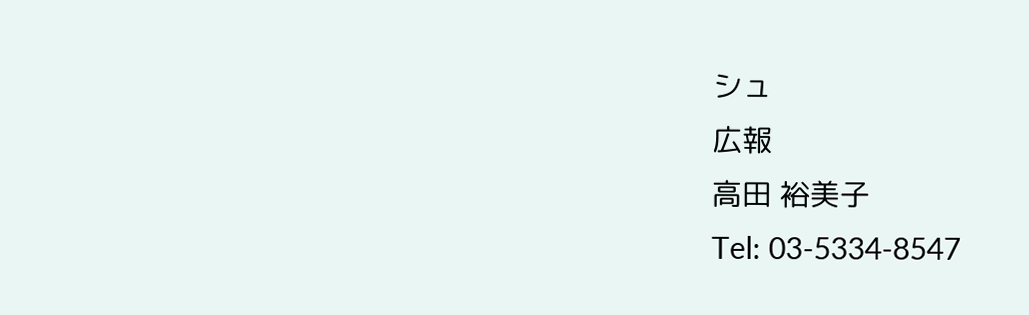シュ
広報
高田 裕美子
Tel: 03-5334-8547